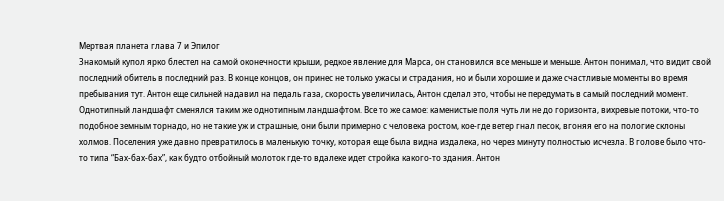Мертвая планета глава 7 и Эпилог
Знакомый купол ярко блестел на самой оконечности крыши, редкое явление для Марса, он становился все меньше и меньше. Антон понимал, что видит свой последний обитель в последний раз. В конце концов, он принес не только ужасы и страдания, но и были хорошие и даже счастливые моменты во время пребывания тут. Антон еще сильней надавил на педаль газа, скорость увеличилась, Антон сделал это, чтобы не передумать в самый последний момент.
Однотипный ландшафт сменялся таким же однотипным ландшафтом. Все то же самое: каменистые поля чуть ли не до горизонта, вихревые потоки, что-то подобное земным торнадо, но не такие уж и страшные, они были примерно с человека ростом, кое-где ветер гнал песок, вгоняя его на пологие склоны холмов. Поселения уже давно превратилось в маленькую точку, которая еще была видна издалека, но через минуту полностью исчезла. В голове было что-то типа “Бах-бах-бах”, как будто отбойный молоток где-то вдалеке идет стройка какого-то здания. Антон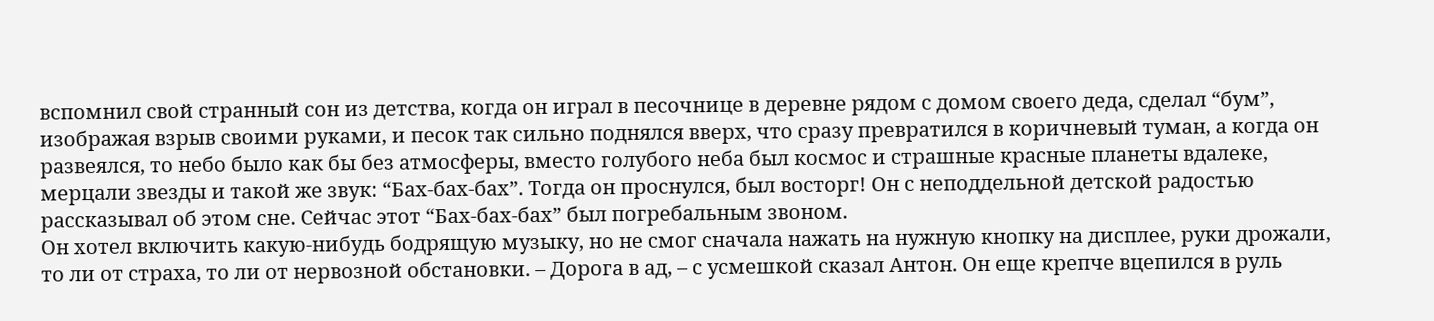вспомнил свой странный сон из детства, когда он играл в песочнице в деревне рядом с домом своего деда, сделал “бум”, изображая взрыв своими руками, и песок так сильно поднялся вверх, что сразу превратился в коричневый туман, а когда он развеялся, то небо было как бы без атмосферы, вместо голубого неба был космос и страшные красные планеты вдалеке, мерцали звезды и такой же звук: “Бах-бах-бах”. Тогда он проснулся, был восторг! Он с неподдельной детской радостью рассказывал об этом сне. Сейчас этот “Бах-бах-бах” был погребальным звоном.
Он хотел включить какую-нибудь бодрящую музыку, но не смог сначала нажать на нужную кнопку на дисплее, руки дрожали, то ли от страха, то ли от нервозной обстановки. – Дорога в ад, – с усмешкой сказал Антон. Он еще крепче вцепился в руль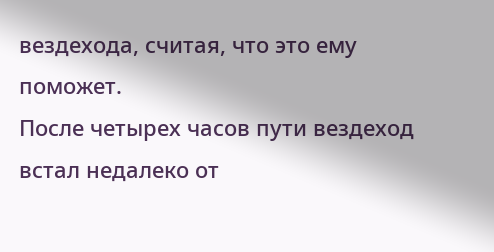вездехода, считая, что это ему поможет.
После четырех часов пути вездеход встал недалеко от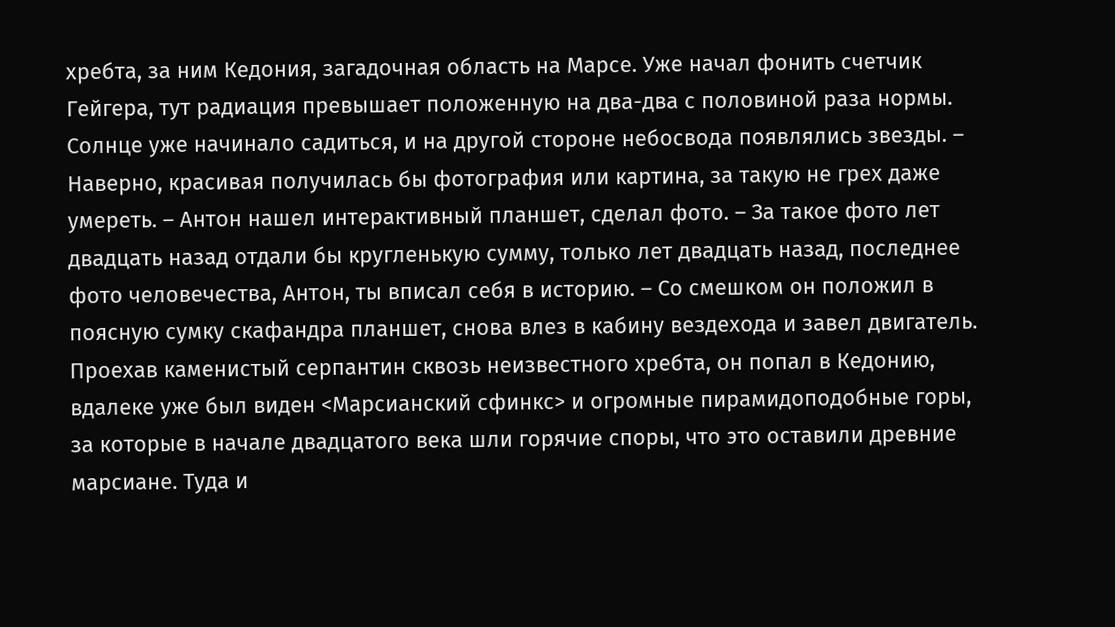хребта, за ним Кедония, загадочная область на Марсе. Уже начал фонить счетчик Гейгера, тут радиация превышает положенную на два-два с половиной раза нормы. Солнце уже начинало садиться, и на другой стороне небосвода появлялись звезды. – Наверно, красивая получилась бы фотография или картина, за такую не грех даже умереть. – Антон нашел интерактивный планшет, сделал фото. – За такое фото лет двадцать назад отдали бы кругленькую сумму, только лет двадцать назад, последнее фото человечества, Антон, ты вписал себя в историю. – Со смешком он положил в поясную сумку скафандра планшет, снова влез в кабину вездехода и завел двигатель.
Проехав каменистый серпантин сквозь неизвестного хребта, он попал в Кедонию, вдалеке уже был виден <Марсианский сфинкс> и огромные пирамидоподобные горы, за которые в начале двадцатого века шли горячие споры, что это оставили древние марсиане. Туда и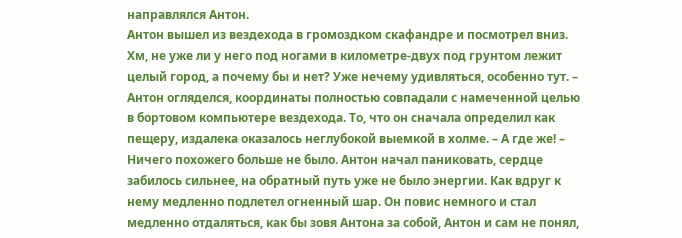направлялся Антон.
Антон вышел из вездехода в громоздком скафандре и посмотрел вниз.
Хм, не уже ли у него под ногами в километре-двух под грунтом лежит целый город, а почему бы и нет? Уже нечему удивляться, особенно тут. – Антон огляделся, координаты полностью совпадали с намеченной целью в бортовом компьютере вездехода. То, что он сначала определил как пещеру, издалека оказалось неглубокой выемкой в холме. – А где же! – Ничего похожего больше не было. Антон начал паниковать, сердце забилось сильнее, на обратный путь уже не было энергии. Как вдруг к нему медленно подлетел огненный шар. Он повис немного и стал медленно отдаляться, как бы зовя Антона за собой, Антон и сам не понял,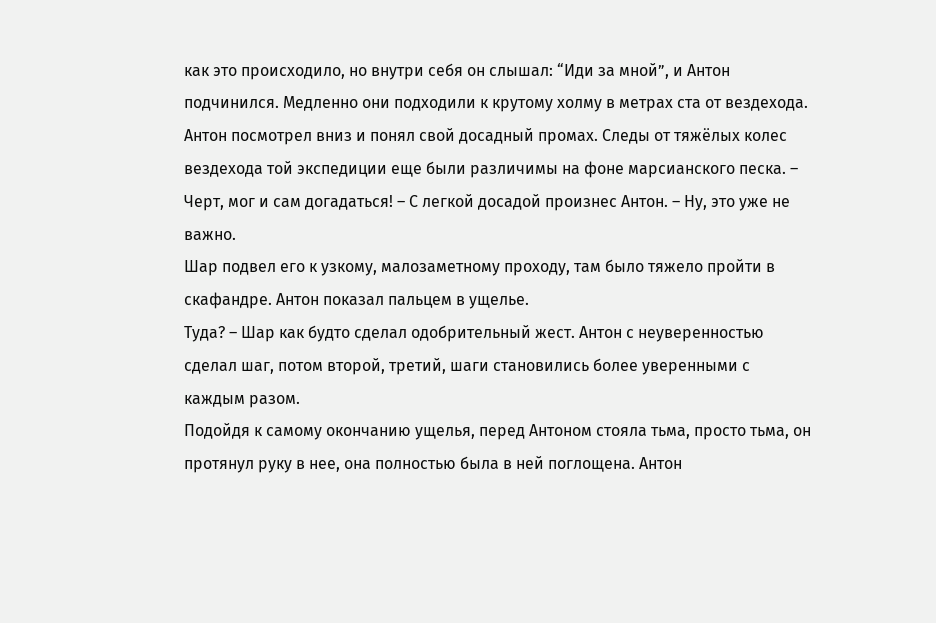как это происходило, но внутри себя он слышал: “Иди за мной”, и Антон подчинился. Медленно они подходили к крутому холму в метрах ста от вездехода. Антон посмотрел вниз и понял свой досадный промах. Следы от тяжёлых колес вездехода той экспедиции еще были различимы на фоне марсианского песка. – Черт, мог и сам догадаться! – С легкой досадой произнес Антон. – Ну, это уже не важно.
Шар подвел его к узкому, малозаметному проходу, там было тяжело пройти в скафандре. Антон показал пальцем в ущелье.
Туда? – Шар как будто сделал одобрительный жест. Антон с неуверенностью сделал шаг, потом второй, третий, шаги становились более уверенными с каждым разом.
Подойдя к самому окончанию ущелья, перед Антоном стояла тьма, просто тьма, он протянул руку в нее, она полностью была в ней поглощена. Антон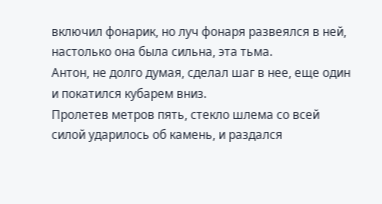включил фонарик, но луч фонаря развеялся в ней, настолько она была сильна, эта тьма.
Антон, не долго думая, сделал шаг в нее, еще один и покатился кубарем вниз.
Пролетев метров пять, стекло шлема со всей силой ударилось об камень, и раздался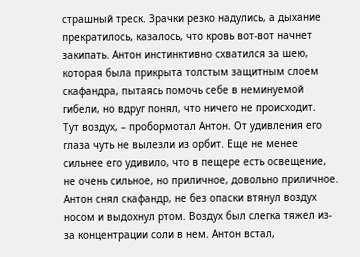страшный треск. Зрачки резко надулись, а дыхание прекратилось, казалось, что кровь вот-вот начнет закипать. Антон инстинктивно схватился за шею, которая была прикрыта толстым защитным слоем скафандра, пытаясь помочь себе в неминуемой гибели, но вдруг понял, что ничего не происходит.
Тут воздух, – пробормотал Антон. От удивления его глаза чуть не вылезли из орбит. Еще не менее сильнее его удивило, что в пещере есть освещение, не очень сильное, но приличное, довольно приличное.
Антон снял скафандр, не без опаски втянул воздух носом и выдохнул ртом. Воздух был слегка тяжел из-за концентрации соли в нем. Антон встал,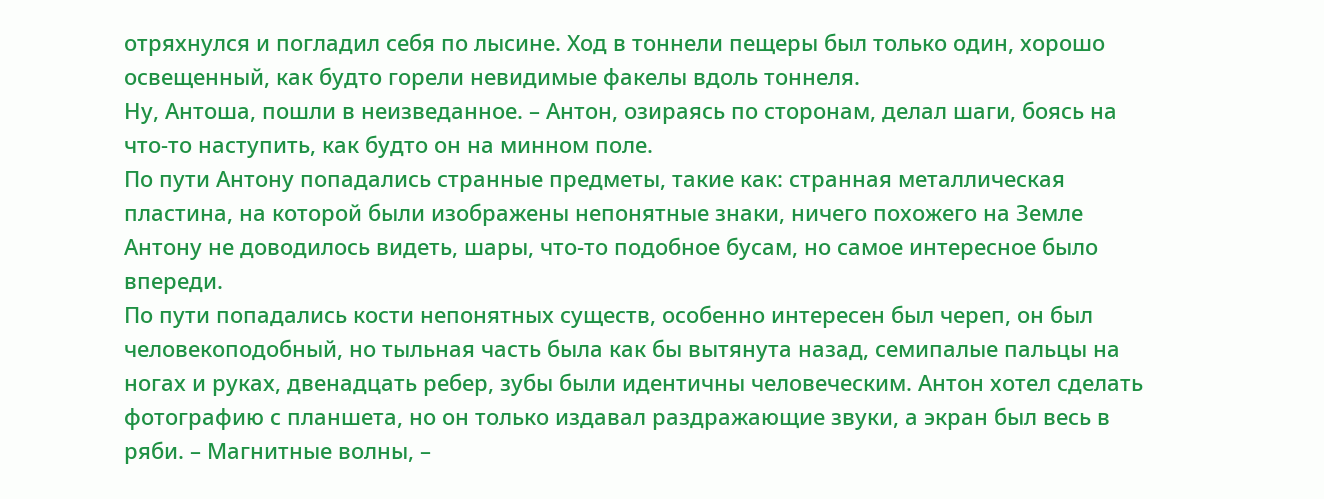отряхнулся и погладил себя по лысине. Ход в тоннели пещеры был только один, хорошо освещенный, как будто горели невидимые факелы вдоль тоннеля.
Ну, Антоша, пошли в неизведанное. – Антон, озираясь по сторонам, делал шаги, боясь на что-то наступить, как будто он на минном поле.
По пути Антону попадались странные предметы, такие как: странная металлическая пластина, на которой были изображены непонятные знаки, ничего похожего на Земле Антону не доводилось видеть, шары, что-то подобное бусам, но самое интересное было впереди.
По пути попадались кости непонятных существ, особенно интересен был череп, он был человекоподобный, но тыльная часть была как бы вытянута назад, семипалые пальцы на ногах и руках, двенадцать ребер, зубы были идентичны человеческим. Антон хотел сделать фотографию с планшета, но он только издавал раздражающие звуки, а экран был весь в ряби. – Магнитные волны, –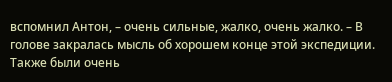вспомнил Антон, – очень сильные, жалко, очень жалко. – В голове закралась мысль об хорошем конце этой экспедиции.
Также были очень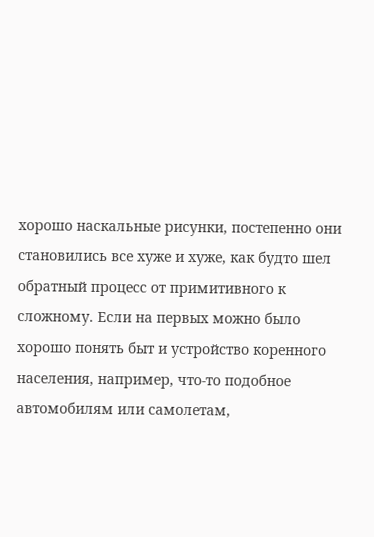хорошо наскальные рисунки, постепенно они становились все хуже и хуже, как будто шел обратный процесс от примитивного к сложному. Если на первых можно было хорошо понять быт и устройство коренного населения, например, что-то подобное автомобилям или самолетам,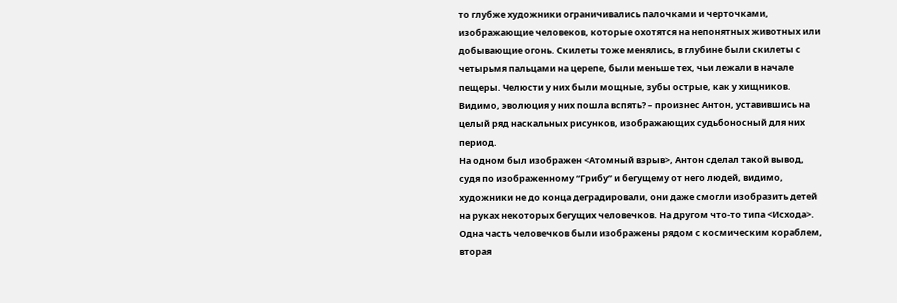то глубже художники ограничивались палочками и черточками, изображающие человеков, которые охотятся на непонятных животных или добывающие огонь. Скилеты тоже менялись, в глубине были скилеты с четырьмя пальцами на церепе, были меньше тех, чьи лежали в начале пещеры. Челюсти у них были мощные, зубы острые, как у хищников.
Видимо, эволюция у них пошла вспять? – произнес Антон, уставившись на целый ряд наскальных рисунков, изображающих судьбоносный для них период.
На одном был изображен <Атомный взрыв>, Антон сделал такой вывод, судя по изображенному “Грибу” и бегущему от него людей, видимо, художники не до конца деградировали, они даже смогли изобразить детей на руках некоторых бегущих человечков. На другом что-то типа <Исхода>. Одна часть человечков были изображены рядом с космическим кораблем, вторая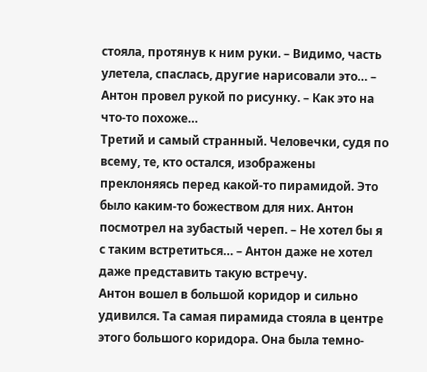стояла, протянув к ним руки. – Видимо, часть улетела, спаслась, другие нарисовали это… – Антон провел рукой по рисунку. – Как это на что-то похоже…
Третий и самый странный. Человечки, судя по всему, те, кто остался, изображены преклоняясь перед какой-то пирамидой. Это было каким-то божеством для них. Антон посмотрел на зубастый череп. – Не хотел бы я с таким встретиться… – Антон даже не хотел даже представить такую встречу.
Антон вошел в большой коридор и сильно удивился. Та самая пирамида стояла в центре этого большого коридора. Она была темно-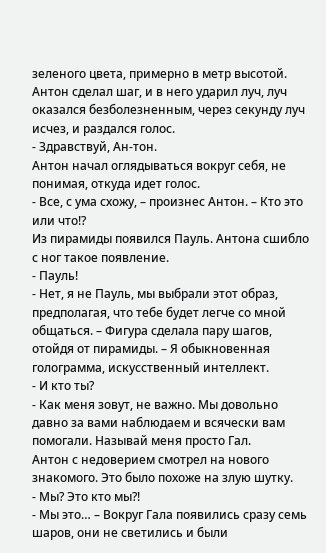зеленого цвета, примерно в метр высотой. Антон сделал шаг, и в него ударил луч, луч оказался безболезненным, через секунду луч исчез, и раздался голос.
- Здравствуй, Ан-тон.
Антон начал оглядываться вокруг себя, не понимая, откуда идет голос.
- Все, с ума схожу, – произнес Антон. – Кто это или что!?
Из пирамиды появился Пауль. Антона сшибло с ног такое появление.
- Пауль!
- Нет, я не Пауль, мы выбрали этот образ, предполагая, что тебе будет легче со мной общаться. – Фигура сделала пару шагов, отойдя от пирамиды. – Я обыкновенная голограмма, искусственный интеллект.
- И кто ты?
- Как меня зовут, не важно. Мы довольно давно за вами наблюдаем и всячески вам помогали. Называй меня просто Гал.
Антон с недоверием смотрел на нового знакомого. Это было похоже на злую шутку.
- Мы? Это кто мы?!
- Мы это… – Вокруг Гала появились сразу семь шаров, они не светились и были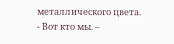металлического цвета.
- Вот кто мы. –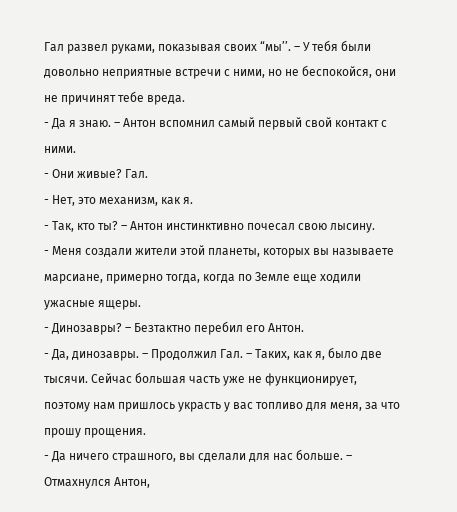Гал развел руками, показывая своих “мы’’. – У тебя были довольно неприятные встречи с ними, но не беспокойся, они не причинят тебе вреда.
- Да я знаю. – Антон вспомнил самый первый свой контакт с ними.
- Они живые? Гал.
- Нет, это механизм, как я.
- Так, кто ты? – Антон инстинктивно почесал свою лысину.
- Меня создали жители этой планеты, которых вы называете марсиане, примерно тогда, когда по Земле еще ходили ужасные ящеры.
- Динозавры? – Безтактно перебил его Антон.
- Да, динозавры. – Продолжил Гал. – Таких, как я, было две тысячи. Сейчас большая часть уже не функционирует, поэтому нам пришлось украсть у вас топливо для меня, за что прошу прощения.
- Да ничего страшного, вы сделали для нас больше. – Отмахнулся Антон,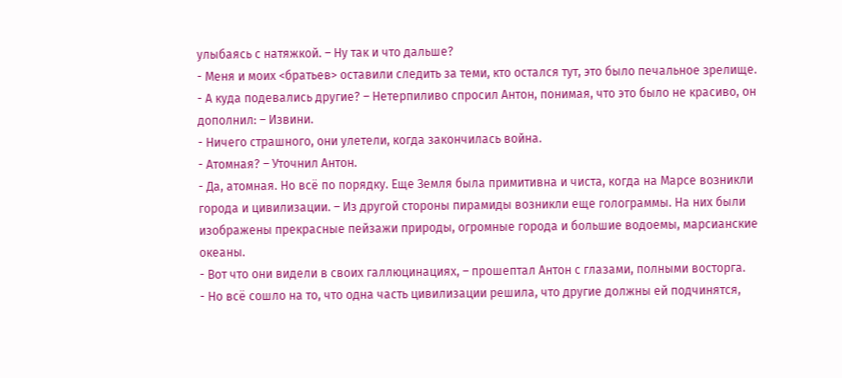улыбаясь с натяжкой. – Ну так и что дальше?
- Меня и моих <братьев> оставили следить за теми, кто остался тут, это было печальное зрелище.
- А куда подевались другие? – Нетерпиливо спросил Антон, понимая, что это было не красиво, он дополнил: – Извини.
- Ничего страшного, они улетели, когда закончилась война.
- Атомная? – Уточнил Антон.
- Да, атомная. Но всё по порядку. Еще Земля была примитивна и чиста, когда на Марсе возникли города и цивилизации. – Из другой стороны пирамиды возникли еще голограммы. На них были изображены прекрасные пейзажи природы, огромные города и большие водоемы, марсианские океаны.
- Вот что они видели в своих галлюцинациях, – прошептал Антон с глазами, полными восторга.
- Но всё сошло на то, что одна часть цивилизации решила, что другие должны ей подчинятся,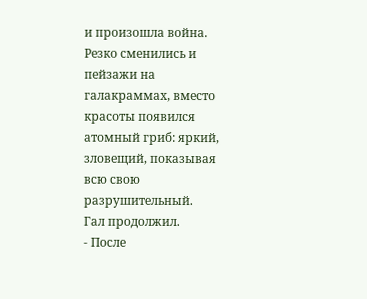и произошла война.
Резко сменились и пейзажи на галакраммах, вместо красоты появился атомный гриб: яркий, зловещий, показывая всю свою разрушительный.
Гал продолжил.
- После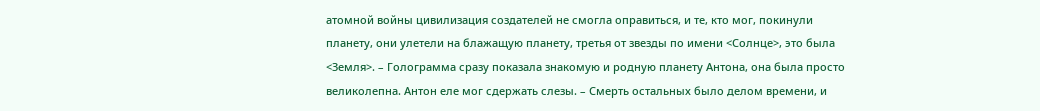атомной войны цивилизация создателей не смогла оправиться, и те, кто мог, покинули планету, они улетели на блажащую планету, третья от звезды по имени <Солнце>, это была <Земля>. – Голограмма сразу показала знакомую и родную планету Антона, она была просто великолепна. Антон еле мог сдержать слезы. – Смерть остальных было делом времени, и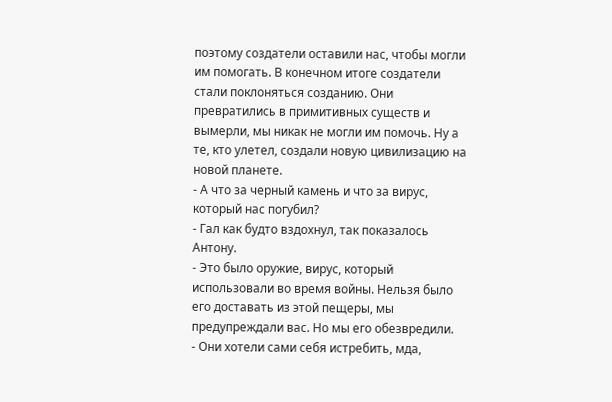поэтому создатели оставили нас, чтобы могли им помогать. В конечном итоге создатели стали поклоняться созданию. Они превратились в примитивных существ и вымерли, мы никак не могли им помочь. Ну а те, кто улетел, создали новую цивилизацию на новой планете.
- А что за черный камень и что за вирус, который нас погубил?
- Гал как будто вздохнул, так показалось Антону.
- Это было оружие, вирус, который использовали во время войны. Нельзя было его доставать из этой пещеры, мы предупреждали вас. Но мы его обезвредили.
- Они хотели сами себя истребить, мда,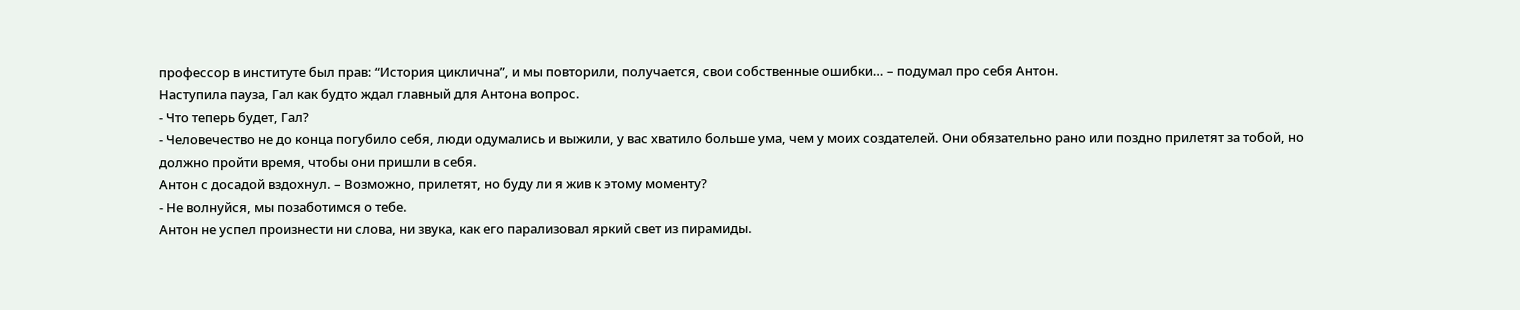профессор в институте был прав: “История циклична”, и мы повторили, получается, свои собственные ошибки… – подумал про себя Антон.
Наступила пауза, Гал как будто ждал главный для Антона вопрос.
- Что теперь будет, Гал?
- Человечество не до конца погубило себя, люди одумались и выжили, у вас хватило больше ума, чем у моих создателей. Они обязательно рано или поздно прилетят за тобой, но должно пройти время, чтобы они пришли в себя.
Антон с досадой вздохнул. – Возможно, прилетят, но буду ли я жив к этому моменту?
- Не волнуйся, мы позаботимся о тебе.
Антон не успел произнести ни слова, ни звука, как его парализовал яркий свет из пирамиды.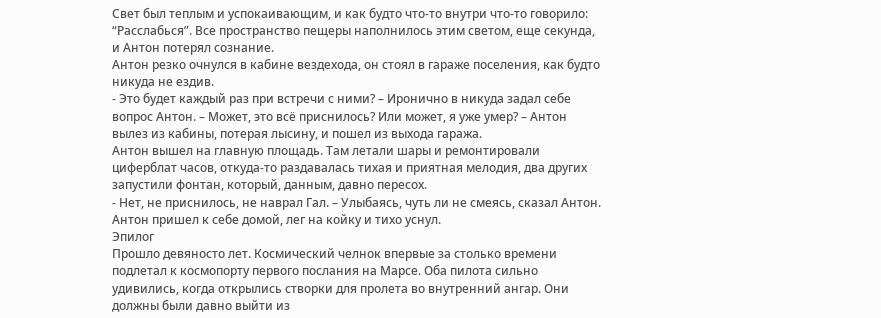Свет был теплым и успокаивающим, и как будто что-то внутри что-то говорило: “Расслабься”. Все пространство пещеры наполнилось этим светом, еще секунда, и Антон потерял сознание.
Антон резко очнулся в кабине вездехода, он стоял в гараже поселения, как будто никуда не ездив.
- Это будет каждый раз при встречи с ними? – Иронично в никуда задал себе вопрос Антон. – Может, это всё приснилось? Или может, я уже умер? – Антон вылез из кабины, потерая лысину, и пошел из выхода гаража.
Антон вышел на главную площадь. Там летали шары и ремонтировали циферблат часов, откуда-то раздавалась тихая и приятная мелодия, два других запустили фонтан, который, данным, давно пересох.
- Нет, не приснилось, не наврал Гал. – Улыбаясь, чуть ли не смеясь, сказал Антон. Антон пришел к себе домой, лег на койку и тихо уснул.
Эпилог
Прошло девяносто лет. Космический челнок впервые за столько времени подлетал к космопорту первого послания на Марсе. Оба пилота сильно удивились, когда открылись створки для пролета во внутренний ангар. Они должны были давно выйти из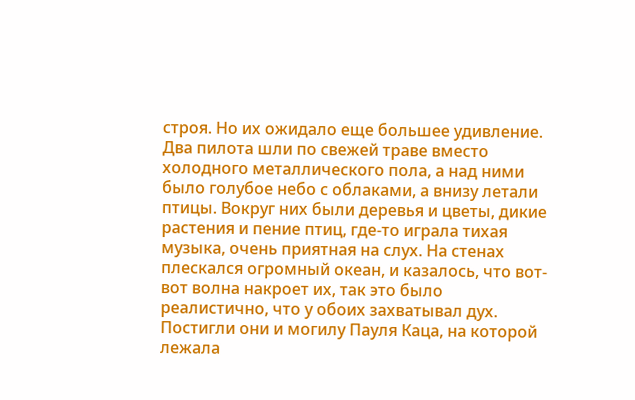строя. Но их ожидало еще большее удивление.
Два пилота шли по свежей траве вместо холодного металлического пола, а над ними было голубое небо с облаками, а внизу летали птицы. Вокруг них были деревья и цветы, дикие растения и пение птиц, где-то играла тихая музыка, очень приятная на слух. На стенах плескался огромный океан, и казалось, что вот-вот волна накроет их, так это было реалистично, что у обоих захватывал дух. Постигли они и могилу Пауля Каца, на которой лежала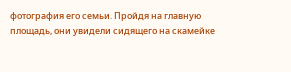фотография его семьи. Пройдя на главную площадь, они увидели сидящего на скамейке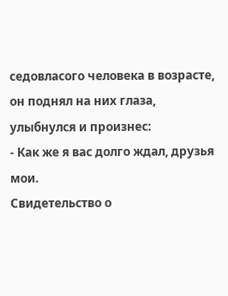седовласого человека в возрасте, он поднял на них глаза, улыбнулся и произнес:
- Как же я вас долго ждал, друзья мои.
Свидетельство о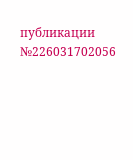публикации №226031702056